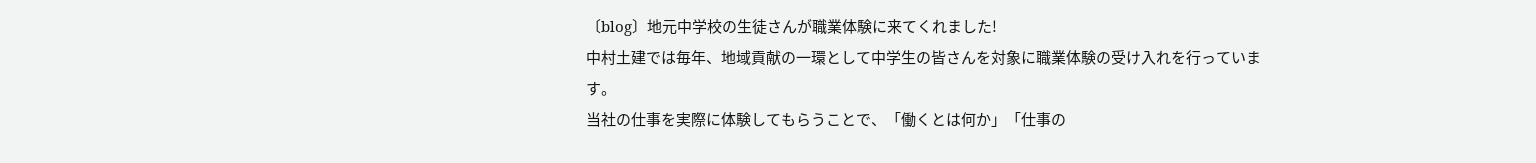〔blog〕地元中学校の生徒さんが職業体験に来てくれました!
中村土建では毎年、地域貢献の一環として中学生の皆さんを対象に職業体験の受け入れを行っています。
当社の仕事を実際に体験してもらうことで、「働くとは何か」「仕事の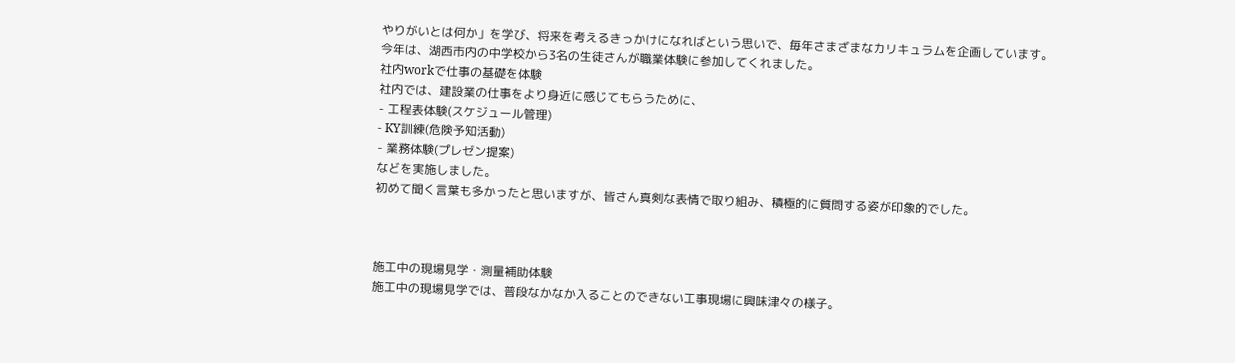やりがいとは何か」を学び、将来を考えるきっかけになればという思いで、毎年さまざまなカリキュラムを企画しています。
今年は、湖西市内の中学校から3名の生徒さんが職業体験に参加してくれました。
社内workで仕事の基礎を体験
社内では、建設業の仕事をより身近に感じてもらうために、
- 工程表体験(スケジュール管理)
- KY訓練(危険予知活動)
- 業務体験(プレゼン提案)
などを実施しました。
初めて聞く言葉も多かったと思いますが、皆さん真剣な表情で取り組み、積極的に質問する姿が印象的でした。



施工中の現場見学・測量補助体験
施工中の現場見学では、普段なかなか入ることのできない工事現場に興味津々の様子。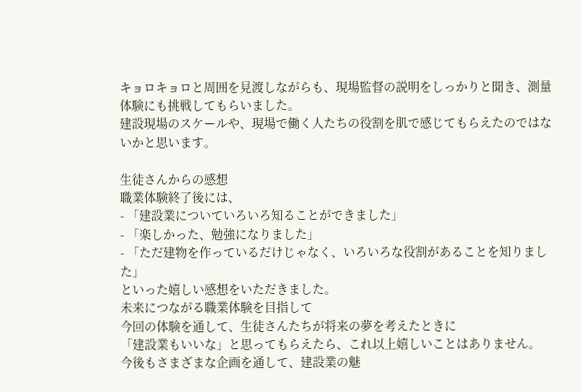キョロキョロと周囲を見渡しながらも、現場監督の説明をしっかりと聞き、測量体験にも挑戦してもらいました。
建設現場のスケールや、現場で働く人たちの役割を肌で感じてもらえたのではないかと思います。

生徒さんからの感想
職業体験終了後には、
- 「建設業についていろいろ知ることができました」
- 「楽しかった、勉強になりました」
- 「ただ建物を作っているだけじゃなく、いろいろな役割があることを知りました」
といった嬉しい感想をいただきました。
未来につながる職業体験を目指して
今回の体験を通して、生徒さんたちが将来の夢を考えたときに
「建設業もいいな」と思ってもらえたら、これ以上嬉しいことはありません。
今後もさまざまな企画を通して、建設業の魅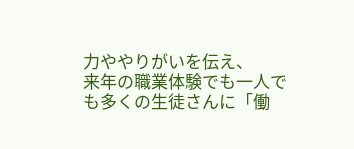力ややりがいを伝え、
来年の職業体験でも一人でも多くの生徒さんに「働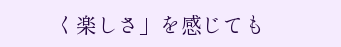く楽しさ」を感じても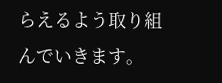らえるよう取り組んでいきます。